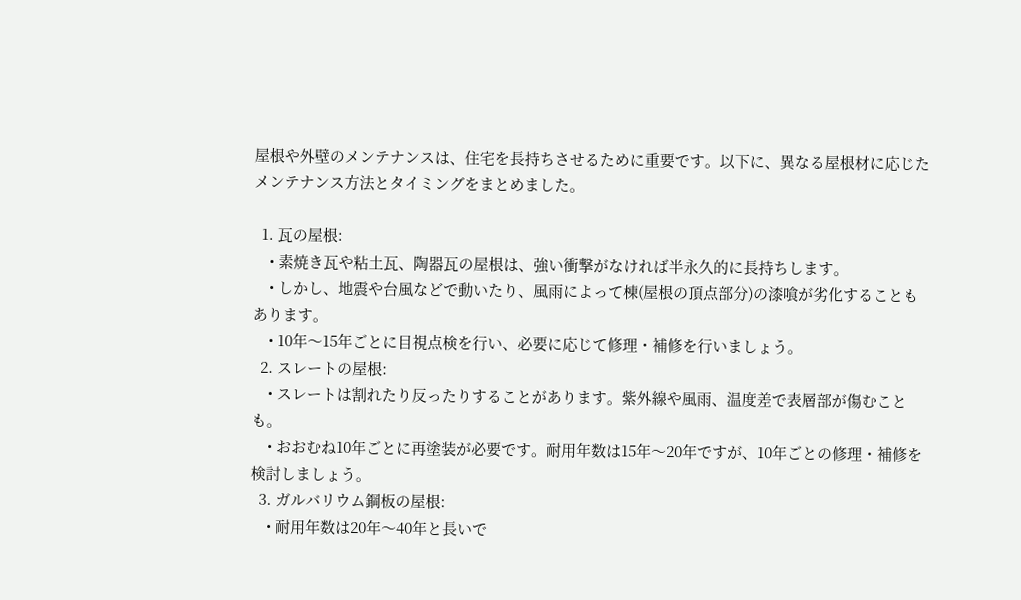屋根や外壁のメンテナンスは、住宅を長持ちさせるために重要です。以下に、異なる屋根材に応じたメンテナンス方法とタイミングをまとめました。

  1. 瓦の屋根:
    • 素焼き瓦や粘土瓦、陶器瓦の屋根は、強い衝撃がなければ半永久的に長持ちします。
    • しかし、地震や台風などで動いたり、風雨によって棟(屋根の頂点部分)の漆喰が劣化することもあります。
    • 10年〜15年ごとに目視点検を行い、必要に応じて修理・補修を行いましょう。
  2. スレートの屋根:
    • スレートは割れたり反ったりすることがあります。紫外線や風雨、温度差で表層部が傷むことも。
    • おおむね10年ごとに再塗装が必要です。耐用年数は15年〜20年ですが、10年ごとの修理・補修を検討しましょう。
  3. ガルバリウム鋼板の屋根:
    • 耐用年数は20年〜40年と長いで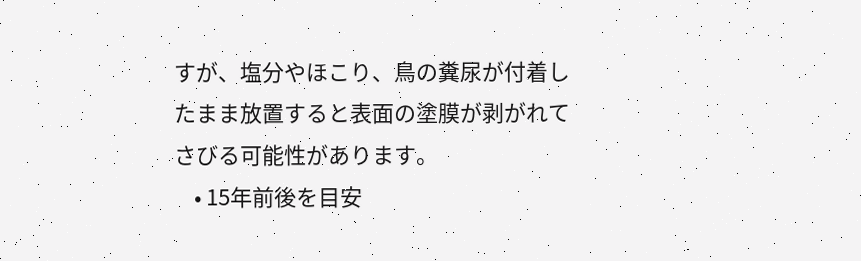すが、塩分やほこり、鳥の糞尿が付着したまま放置すると表面の塗膜が剥がれてさびる可能性があります。
    • 15年前後を目安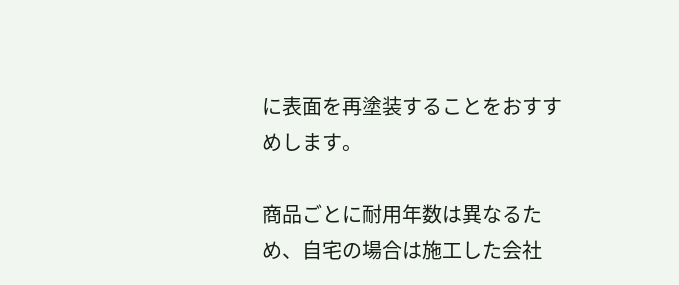に表面を再塗装することをおすすめします。

商品ごとに耐用年数は異なるため、自宅の場合は施工した会社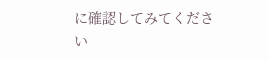に確認してみてください